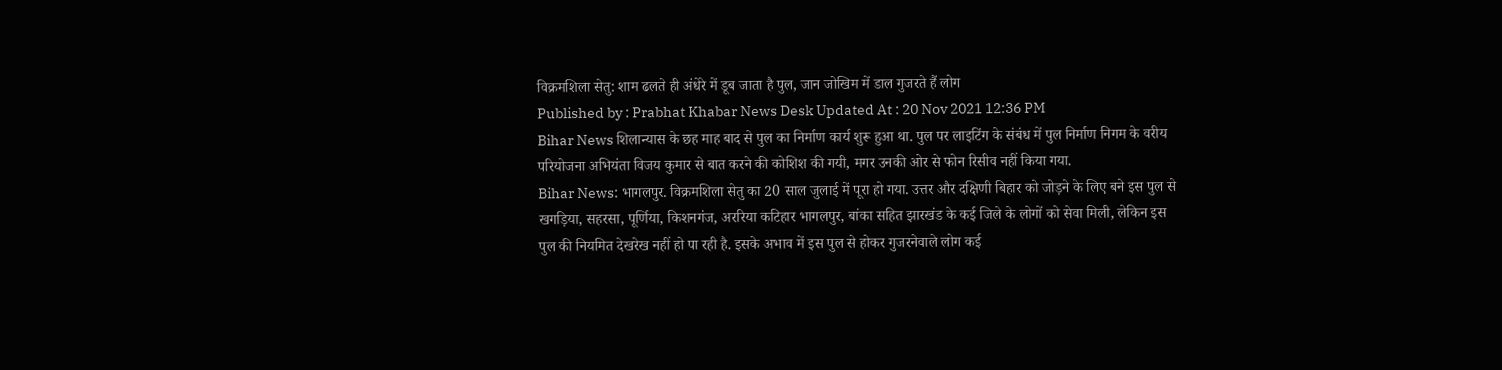विक्रमशिला सेतु: शाम ढलते ही अंधेरे में डूब जाता है पुल, जान जोखिम में डाल गुजरते हैं लोग
Published by : Prabhat Khabar News Desk Updated At : 20 Nov 2021 12:36 PM
Bihar News शिलान्यास के छह माह बाद से पुल का निर्माण कार्य शुरू हुआ था. पुल पर लाइटिंग के संबंध में पुल निर्माण निगम के वरीय परियोजना अभियंता विजय कुमार से बात करने की कोशिश की गयी, मगर उनकी ओर से फोन रिसीव नहीं किया गया.
Bihar News: भागलपुर. विक्रमशिला सेतु का 20 साल जुलाई में पूरा हो गया. उत्तर और दक्षिणी बिहार को जोड़ने के लिए बने इस पुल से खगड़िया, सहरसा, पूर्णिया, किशनगंज, अररिया कटिहार भागलपुर, बांका सहित झारखंड के कई जिले के लोगों को सेवा मिली, लेकिन इस पुल की नियमित देखरेख नहीं हो पा रही है. इसके अभाव में इस पुल से होकर गुजरनेवाले लोग कई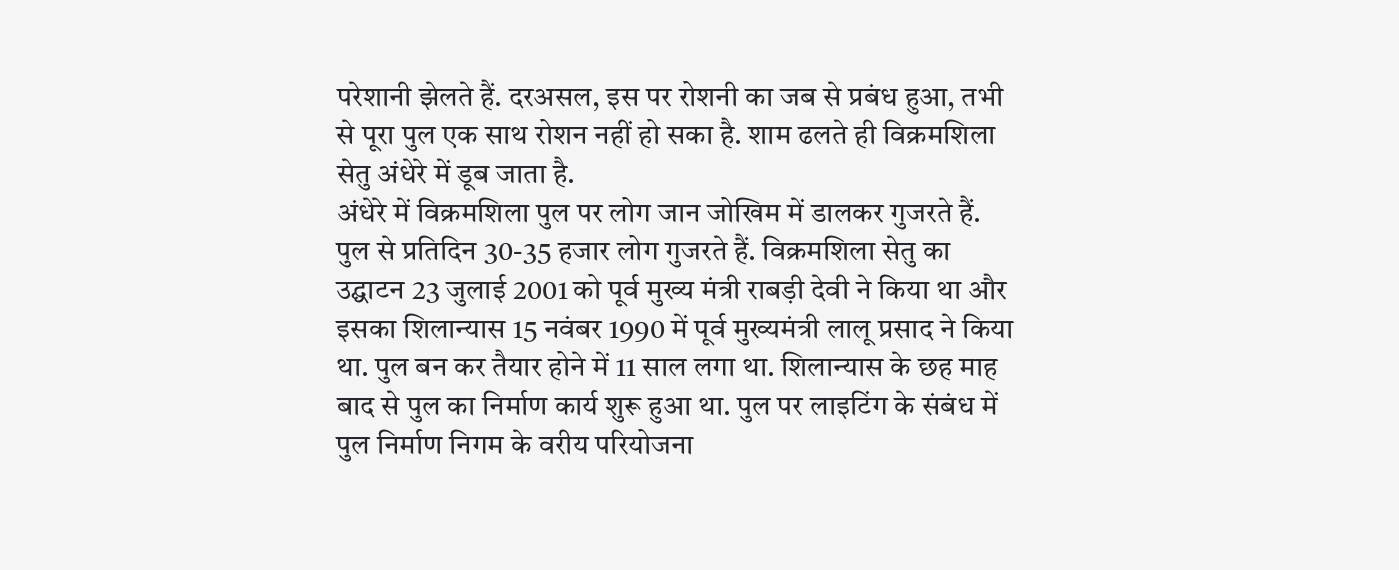परेशानी झेलते हैं. दरअसल, इस पर रोशनी का जब से प्रबंध हुआ, तभी से पूरा पुल एक साथ रोशन नहीं हो सका है. शाम ढलते ही विक्रमशिला सेतु अंधेरे में डूब जाता है.
अंधेरे में विक्रमशिला पुल पर लोग जान जोखिम में डालकर गुजरते हैं. पुल से प्रतिदिन 30-35 हजार लोग गुजरते हैं. विक्रमशिला सेतु का उद्घाटन 23 जुलाई 2001 को पूर्व मुख्य मंत्री राबड़ी देवी ने किया था और इसका शिलान्यास 15 नवंबर 1990 में पूर्व मुख्यमंत्री लालू प्रसाद ने किया था. पुल बन कर तैयार होने में 11 साल लगा था. शिलान्यास के छह माह बाद से पुल का निर्माण कार्य शुरू हुआ था. पुल पर लाइटिंग के संबंध में पुल निर्माण निगम के वरीय परियोजना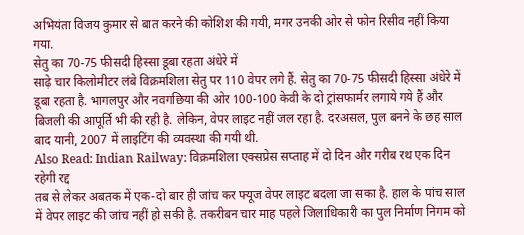अभियंता विजय कुमार से बात करने की कोशिश की गयी, मगर उनकी ओर से फोन रिसीव नहीं किया गया.
सेतु का 70-75 फीसदी हिस्सा डूबा रहता अंधेरे में
साढ़े चार किलोमीटर लंबे विक्रमशिला सेतु पर 110 वेपर लगे हैं. सेतु का 70-75 फीसदी हिस्सा अंधेरे में डूबा रहता है. भागलपुर और नवगछिया की ओर 100-100 केवी के दो ट्रांसफार्मर लगाये गये हैं और बिजली की आपूर्ति भी की रही है. लेकिन, वेपर लाइट नहीं जल रहा है. दरअसल, पुल बनने के छह साल बाद यानी, 2007 में लाइटिंग की व्यवस्था की गयी थी.
Also Read: Indian Railway: विक्रमशिला एक्सप्रेस सप्ताह में दो दिन और गरीब रथ एक दिन रहेगी रद्द
तब से लेकर अबतक में एक-दो बार ही जांच कर फ्यूज वेपर लाइट बदला जा सका है. हाल के पांच साल में वेपर लाइट की जांच नहीं हो सकी है. तकरीबन चार माह पहले जिलाधिकारी का पुल निर्माण निगम को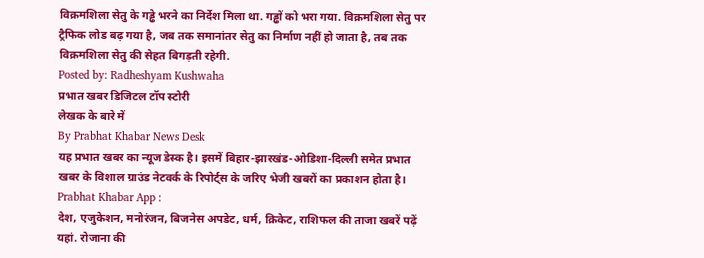विक्रमशिला सेतु के गड्ढे भरने का निर्देश मिला था. गड्ढों को भरा गया. विक्रमशिला सेतु पर ट्रैफिक लोड बढ़ गया है, जब तक समानांतर सेतु का निर्माण नहीं हो जाता है, तब तक विक्रमशिला सेतु की सेहत बिगड़ती रहेगी.
Posted by: Radheshyam Kushwaha
प्रभात खबर डिजिटल टॉप स्टोरी
लेखक के बारे में
By Prabhat Khabar News Desk
यह प्रभात खबर का न्यूज डेस्क है। इसमें बिहार-झारखंड-ओडिशा-दिल्ली समेत प्रभात खबर के विशाल ग्राउंड नेटवर्क के रिपोर्ट्स के जरिए भेजी खबरों का प्रकाशन होता है।
Prabhat Khabar App :
देश, एजुकेशन, मनोरंजन, बिजनेस अपडेट, धर्म, क्रिकेट, राशिफल की ताजा खबरें पढ़ें यहां. रोजाना की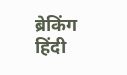ब्रेकिंग हिंदी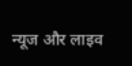न्यूज और लाइव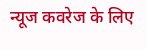न्यूज कवरेज के लिए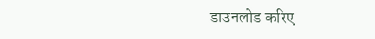डाउनलोड करिए